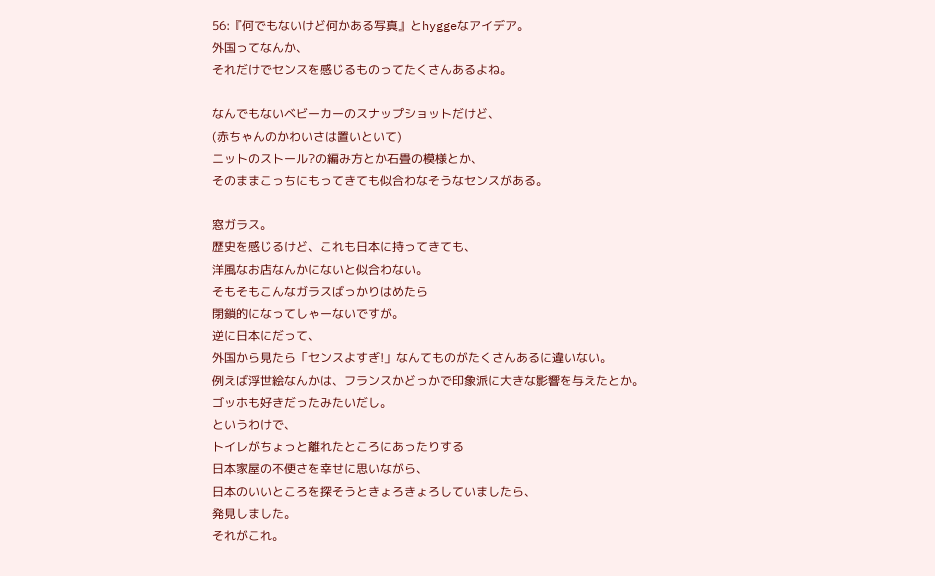56:『何でもないけど何かある写真』とhyggeなアイデア。
外国ってなんか、
それだけでセンスを感じるものってたくさんあるよね。

なんでもないベビーカーのスナップショットだけど、
(赤ちゃんのかわいさは置いといて)
ニットのストール?の編み方とか石畳の模様とか、
そのままこっちにもってきても似合わなそうなセンスがある。

窓ガラス。
歴史を感じるけど、これも日本に持ってきても、
洋風なお店なんかにないと似合わない。
そもそもこんなガラスばっかりはめたら
閉鎖的になってしゃーないですが。
逆に日本にだって、
外国から見たら「センスよすぎ!」なんてものがたくさんあるに違いない。
例えば浮世絵なんかは、フランスかどっかで印象派に大きな影響を与えたとか。
ゴッホも好きだったみたいだし。
というわけで、
トイレがちょっと離れたところにあったりする
日本家屋の不便さを幸せに思いながら、
日本のいいところを探そうときょろきょろしていましたら、
発見しました。
それがこれ。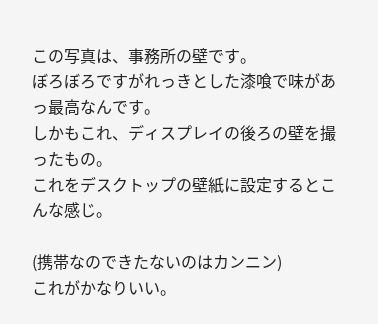この写真は、事務所の壁です。
ぼろぼろですがれっきとした漆喰で味があっ最高なんです。
しかもこれ、ディスプレイの後ろの壁を撮ったもの。
これをデスクトップの壁紙に設定するとこんな感じ。

(携帯なのできたないのはカンニン)
これがかなりいい。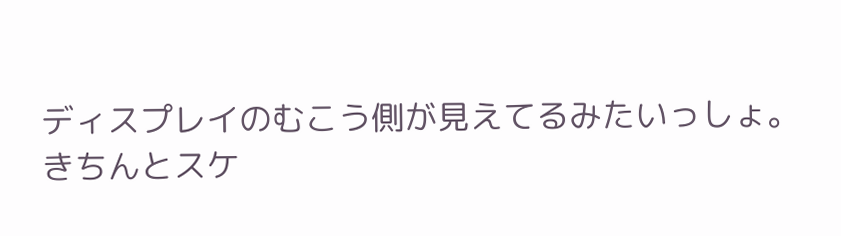ディスプレイのむこう側が見えてるみたいっしょ。
きちんとスケ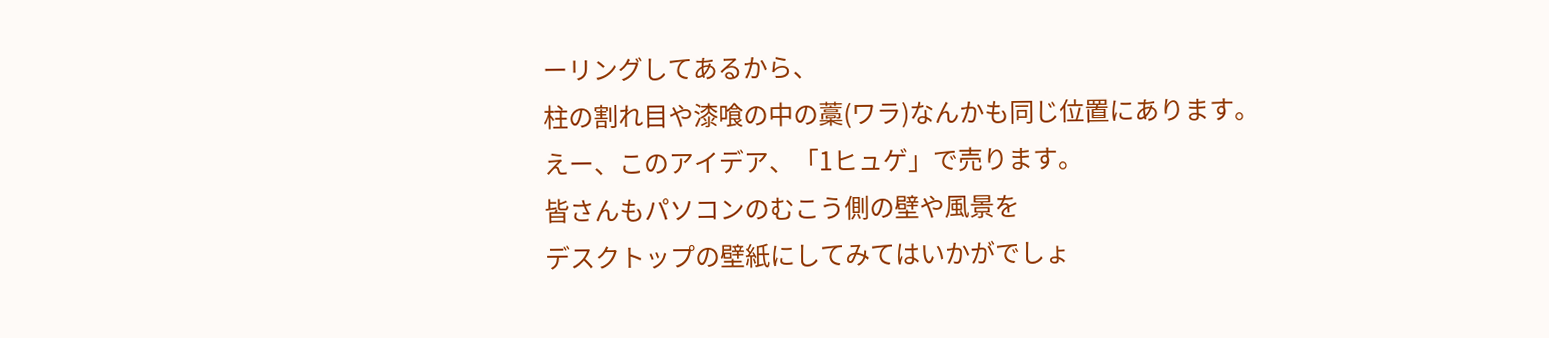ーリングしてあるから、
柱の割れ目や漆喰の中の藁(ワラ)なんかも同じ位置にあります。
えー、このアイデア、「1ヒュゲ」で売ります。
皆さんもパソコンのむこう側の壁や風景を
デスクトップの壁紙にしてみてはいかがでしょ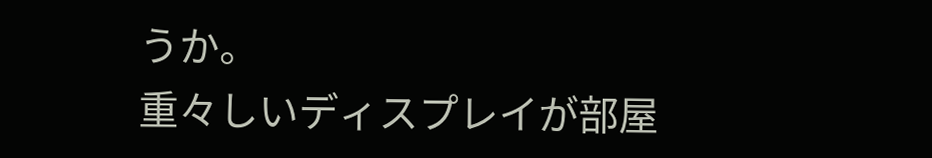うか。
重々しいディスプレイが部屋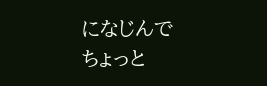になじんで
ちょっと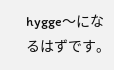hygge〜になるはずです。